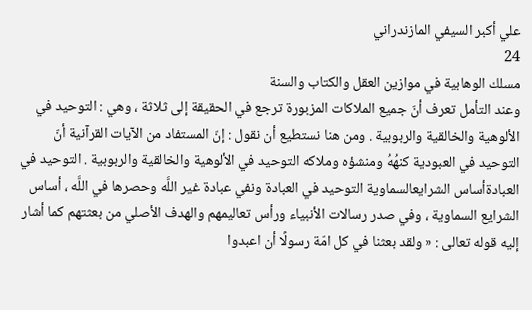علي أكبر السيفي المازندراني
24
مسلك الوهابية في موازين العقل والكتاب والسنة
وعند التأمل تعرف أنّ جميع الملاكات المزبورة ترجع في الحقيقة إلى ثلاثة ، وهي : التوحيد في الألوهية والخالقية والربوبية . ومن هنا نستطيع أن نقول : إنّ المستفاد من الآيات القرآنية أنّ التوحيد في العبودية كنهُهُ ومنشؤه وملاكه التوحيد في الألوهية والخالقية والربوبية . التوحيد في العبادةأساس الشرايعالسماوية التوحيد في العبادة ونفي عبادة غير اللَّه وحصرها في اللَّه ، أساس الشرايع السماوية ، وفي صدر رسالات الأنبياء ورأس تعاليمهم والهدف الأصلي من بعثتهم كما أشار إليه قوله تعالى : « ولقد بعثنا في كل امّة رسولًا أن اعبدوا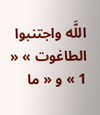اللَّه واجتنبوا الطاغوت » « 1 » و « ما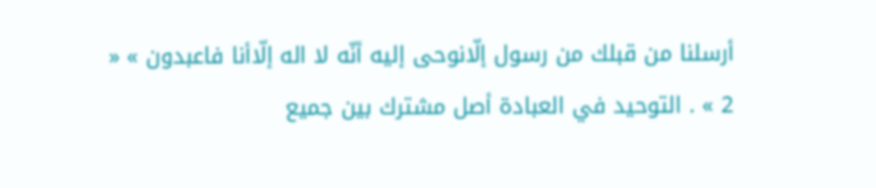أرسلنا من قبلك من رسول إلّانوحى إليه أنّه لا اله إلّاأنا فاعبدون » « 2 » . التوحيد في العبادة أصل مشترك بين جميع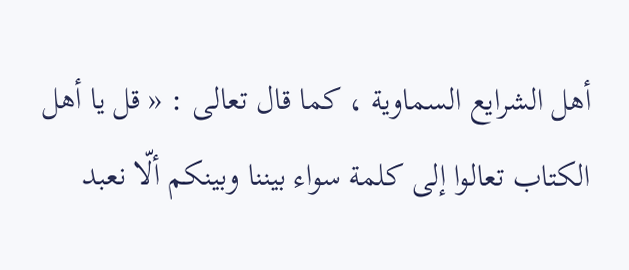أهل الشرايع السماوية ، كما قال تعالى : « قل يا أهل الكتاب تعالوا إلى كلمة سواء بيننا وبينكم ألّا نعبد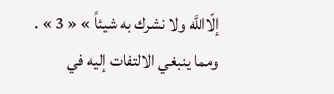إلّااللَّه ولا نشرك به شيئاً » « 3 » . ومما ينبغي الالتفات إليه في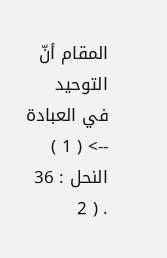المقام أنّ التوحيد في العبادة
--> ( 1 ) النحل : 36 . ( 2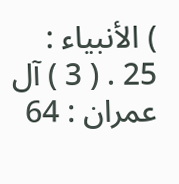) الأنبياء : 25 . ( 3 ) آل عمران : 64